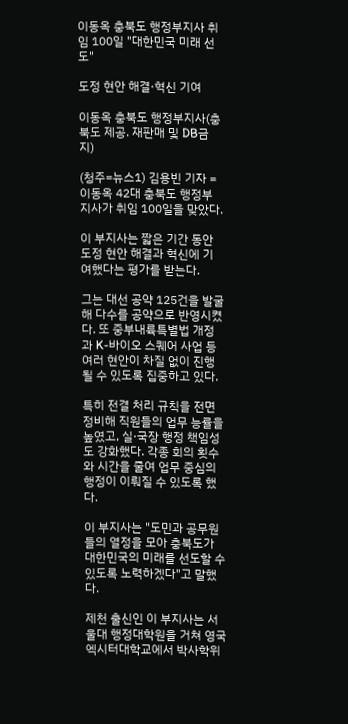이동옥 충북도 행정부지사 취임 100일 "대한민국 미래 선도"

도정 현안 해결·혁신 기여

이동옥 충북도 행정부지사(충북도 제공. 재판매 및 DB금지)

(청주=뉴스1) 김용빈 기자 = 이동옥 42대 충북도 행정부지사가 취임 100일을 맞았다.

이 부지사는 짧은 기간 동안 도정 현안 해결과 혁신에 기여했다는 평가를 받는다.

그는 대선 공약 125건을 발굴해 다수를 공약으로 반영시켰다. 또 중부내륙특별법 개정과 K-바이오 스퀘어 사업 등 여러 현안이 차질 없이 진행될 수 있도록 집중하고 있다.

특히 전결 처리 규칙을 전면 정비해 직원들의 업무 능률을 높였고, 실·국장 행정 책임성도 강화했다. 각종 회의 횟수와 시간을 줄여 업무 중심의 행정이 이뤄질 수 있도록 했다.

이 부지사는 "도민과 공무원들의 열정을 모아 충북도가 대한민국의 미래를 선도할 수 있도록 노력하겠다"고 말했다.

제천 출신인 이 부지사는 서울대 행정대학원을 거쳐 영국 엑시터대학교에서 박사학위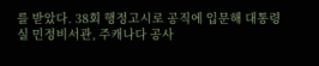를 받았다. 38회 행정고시로 공직에 입문해 대통령실 민정비서관, 주캐나다 공사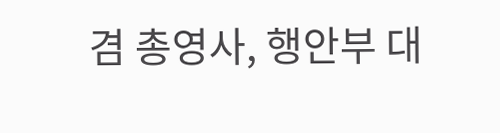겸 총영사, 행안부 대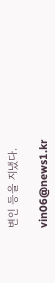변인 등을 지냈다.

vin06@news1.kr